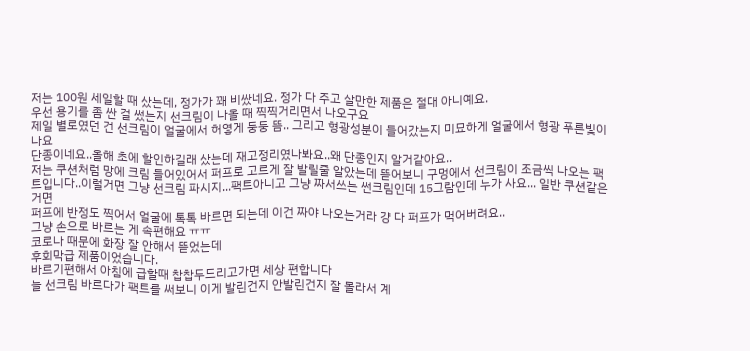저는 100원 세일할 때 샀는데, 정가가 꽤 비쌌네요. 정가 다 주고 살만한 제품은 절대 아니예요.
우선 용기를 좀 싼 걸 썼는지 선크림이 나올 때 찍찍거리면서 나오구요
제일 별로였던 건 선크림이 얼굴에서 허옇게 둥둥 뜸.. 그리고 형광성분이 들어갔는지 미묘하게 얼굴에서 형광 푸른빛이 나요
단종이네요..올해 초에 할인하길래 샀는데 재고정리였나봐요..왜 단종인지 알거같아요..
저는 쿠션처럼 망에 크림 들어있어서 퍼프로 고르게 잘 발릴줄 알았는데 뜯어보니 구멍에서 선크림이 조금씩 나오는 팩트입니다..이럴거면 그냥 선크림 파시지...팩트아니고 그냥 짜서쓰는 썬크림인데 15그람인데 누가 사요... 일반 쿠션같은 거면
퍼프에 반정도 찍어서 얼굴에 톡톡 바르면 되는데 이건 짜야 나오는거라 걍 다 퍼프가 먹어버려요..
그냥 손으로 바르는 게 속편해요 ㅠㅠ
코로나 때문에 화장 잘 안해서 뜯었는데
후회막급 제품이었습니다.
바르기편해서 아침에 급할때 찹찹두드리고가면 세상 편합니다
늘 선크림 바르다가 팩트를 써보니 이게 발린건지 안발린건지 잘 몰라서 계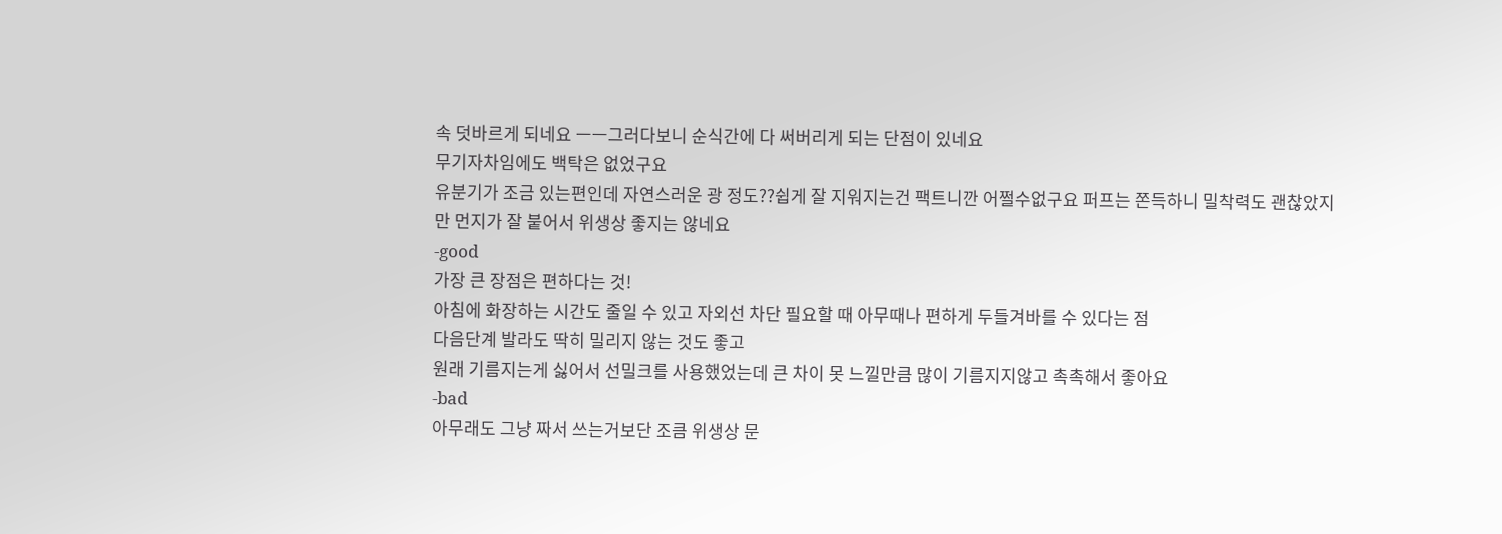속 덧바르게 되네요 ㅡㅡ그러다보니 순식간에 다 써버리게 되는 단점이 있네요
무기자차임에도 백탁은 없었구요
유분기가 조금 있는편인데 자연스러운 광 정도??쉽게 잘 지워지는건 팩트니깐 어쩔수없구요 퍼프는 쫀득하니 밀착력도 괜찮았지만 먼지가 잘 붙어서 위생상 좋지는 않네요
-good
가장 큰 장점은 편하다는 것!
아침에 화장하는 시간도 줄일 수 있고 자외선 차단 필요할 때 아무때나 편하게 두들겨바를 수 있다는 점
다음단계 발라도 딱히 밀리지 않는 것도 좋고
원래 기름지는게 싫어서 선밀크를 사용했었는데 큰 차이 못 느낄만큼 많이 기름지지않고 촉촉해서 좋아요
-bad
아무래도 그냥 짜서 쓰는거보단 조큼 위생상 문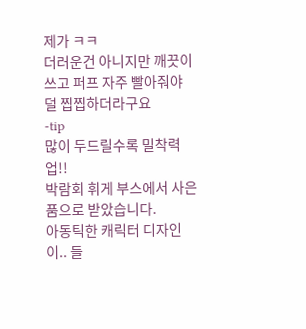제가 ㅋㅋ
더러운건 아니지만 깨끗이 쓰고 퍼프 자주 빨아줘야
덜 찝찝하더라구요
-tip
많이 두드릴수록 밀착력 업!!
박람회 휘게 부스에서 사은품으로 받았습니다.
아동틱한 캐릭터 디자인이.. 들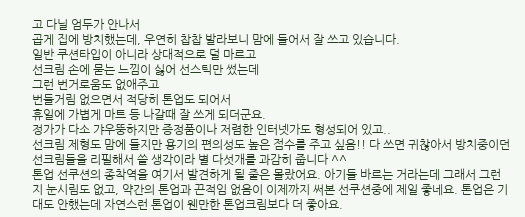고 다닐 엄두가 안나서
곱게 집에 방치했는데, 우연히 찹찹 발라보니 맘에 들어서 잘 쓰고 있습니다.
일반 쿠션타입이 아니라 상대적으로 덜 마르고
선크림 손에 묻는 느낌이 싫어 선스틱만 썼는데
그런 번거로움도 없애주고
번들거림 없으면서 적당히 톤업도 되어서
휴일에 가볍게 마트 등 나갈때 잘 쓰게 되더군요.
정가가 다소 갸우뚱하지만 증정품이나 저렴한 인터넷가도 형성되어 있고..
선크림 제형도 맘에 들지만 용기의 편의성도 높은 점수를 주고 싶음!! 다 쓰면 귀찮아서 방치중이던 선크림들을 리필해서 쓸 생각이라 별 다섯개를 과감히 줍니다 ^^
톤업 선쿠션의 종착역을 여기서 발견하게 될 줄은 몰랐어요. 아기들 바르는 거라는데 그래서 그런지 눈시림도 없고, 약간의 톤업과 끈적임 없음이 이제까지 써본 선쿠션중에 제일 좋네요. 톤업은 기대도 안했는데 자연스런 톤업이 웬만한 톤업크림보다 더 좋아요.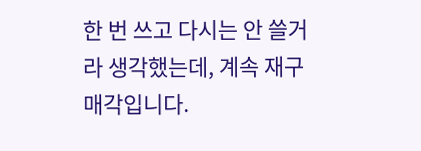한 번 쓰고 다시는 안 쓸거라 생각했는데, 계속 재구매각입니다.